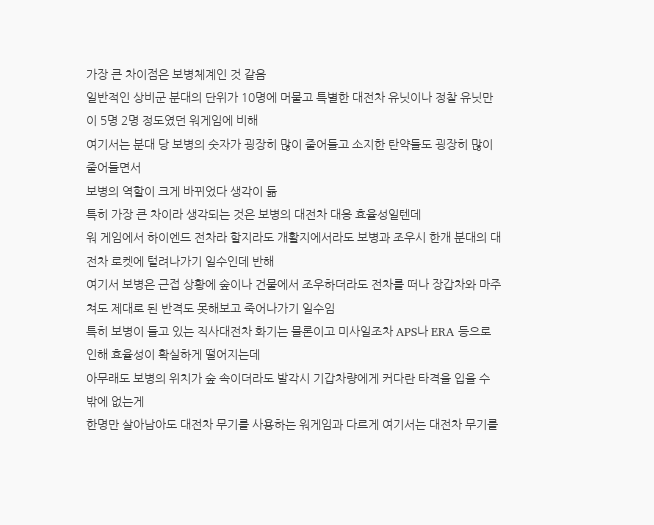가장 큰 차이점은 보병체계인 것 같음
일반적인 상비군 분대의 단위가 10명에 머물고 특별한 대전차 유닛이나 정찰 유닛만이 5명 2명 정도였던 워게임에 비해
여기서는 분대 당 보병의 숫자가 굉장히 많이 줄어들고 소지한 탄약들도 굉장히 많이 줄어들면서
보병의 역할이 크게 바뀌었다 생각이 듦
특히 가장 큰 차이라 생각되는 것은 보병의 대전차 대응 효율성일텐데
워 게임에서 하이엔드 전차라 할지라도 개활지에서라도 보병과 조우시 한개 분대의 대전차 로켓에 털려나가기 일수인데 반해
여기서 보병은 근접 상황에 숲이나 건물에서 조우하더라도 전차를 떠나 장갑차와 마주쳐도 제대로 된 반격도 못해보고 죽어나가기 일수임
특히 보병이 들고 있는 직사대전차 화기는 믈론이고 미사일조차 APS나 ERA 등으로 인해 효율성이 확실하게 떨어지는데
아무래도 보병의 위치가 숲 속이더라도 발각시 기갑차량에게 커다란 타격을 입을 수 밖에 없는게
한명만 살아남아도 대전차 무기를 사용하는 워게임과 다르게 여기서는 대전차 무기를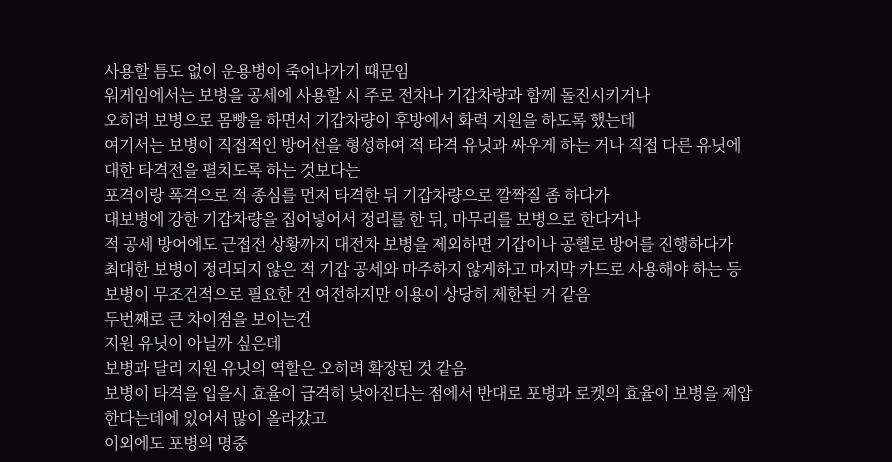사용할 틈도 없이 운용병이 죽어나가기 때문임
워게임에서는 보병을 공세에 사용할 시 주로 전차나 기갑차량과 함께 돌진시키거나
오히려 보병으로 몸빵을 하면서 기갑차량이 후방에서 화력 지원을 하도록 했는데
여기서는 보병이 직접적인 방어선을 형성하여 적 타격 유닛과 싸우게 하는 거나 직접 다른 유닛에 대한 타격전을 펼치도록 하는 것보다는
포격이랑 폭격으로 적 종심를 먼저 타격한 뒤 기갑차량으로 깔짝질 좀 하다가
대보병에 강한 기갑차량을 집어넣어서 정리를 한 뒤, 마무리를 보병으로 한다거나
적 공세 방어에도 근접전 상황까지 대전차 보병을 제외하면 기갑이나 공헬로 방어를 진행하다가
최대한 보병이 정리되지 않은 적 기갑 공세와 마주하지 않게하고 마지막 카드로 사용해야 하는 등
보병이 무조건적으로 필요한 건 여전하지만 이용이 상당히 제한된 거 같음
두번째로 큰 차이점을 보이는건
지원 유닛이 아닐까 싶은데
보병과 달리 지원 유닛의 역할은 오히려 확장된 것 같음
보병이 타격을 입을시 효율이 급격히 낮아진다는 점에서 반대로 포병과 로켓의 효율이 보병을 제압한다는데에 있어서 많이 올라갔고
이외에도 포병의 명중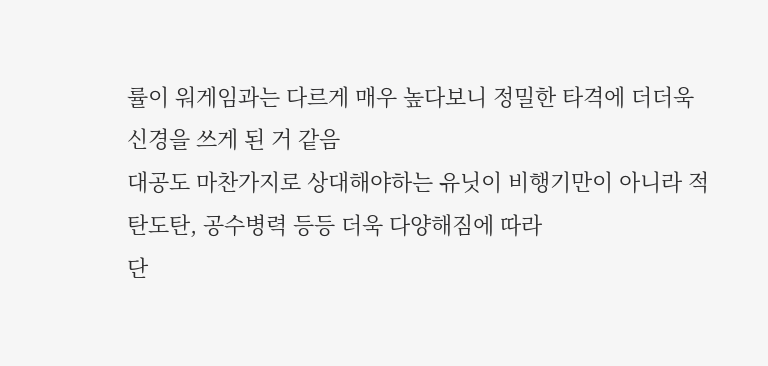률이 워게임과는 다르게 매우 높다보니 정밀한 타격에 더더욱 신경을 쓰게 된 거 같음
대공도 마찬가지로 상대해야하는 유닛이 비행기만이 아니라 적 탄도탄, 공수병력 등등 더욱 다양해짐에 따라
단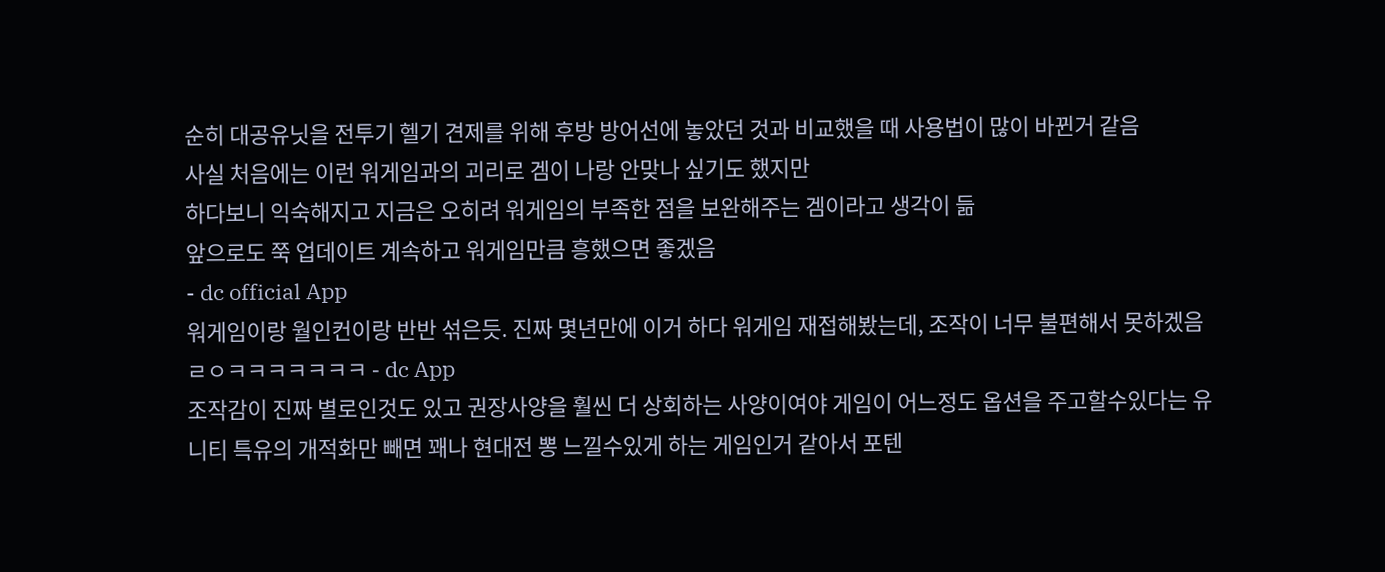순히 대공유닛을 전투기 헬기 견제를 위해 후방 방어선에 놓았던 것과 비교했을 때 사용법이 많이 바뀐거 같음
사실 처음에는 이런 워게임과의 괴리로 겜이 나랑 안맞나 싶기도 했지만
하다보니 익숙해지고 지금은 오히려 워게임의 부족한 점을 보완해주는 겜이라고 생각이 듦
앞으로도 쭉 업데이트 계속하고 워게임만큼 흥했으면 좋겠음
- dc official App
워게임이랑 월인컨이랑 반반 섞은듯. 진짜 몇년만에 이거 하다 워게임 재접해봤는데, 조작이 너무 불편해서 못하겠음
ㄹㅇㅋㅋㅋㅋㅋㅋㅋ - dc App
조작감이 진짜 별로인것도 있고 권장사양을 훨씬 더 상회하는 사양이여야 게임이 어느정도 옵션을 주고할수있다는 유니티 특유의 개적화만 빼면 꽤나 현대전 뽕 느낄수있게 하는 게임인거 같아서 포텐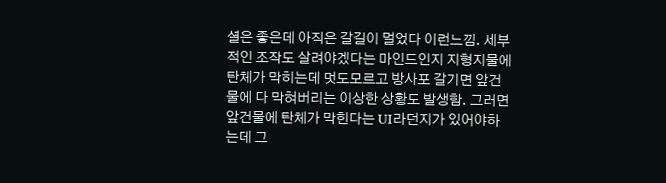셜은 좋은데 아직은 갈길이 멀었다 이런느낌. 세부적인 조작도 살려야겠다는 마인드인지 지형지물에 탄체가 막히는데 멋도모르고 방사포 갈기면 앞건물에 다 막혀버리는 이상한 상황도 발생함. 그러면 앞건물에 탄체가 막힌다는 UI라던지가 있어야하는데 그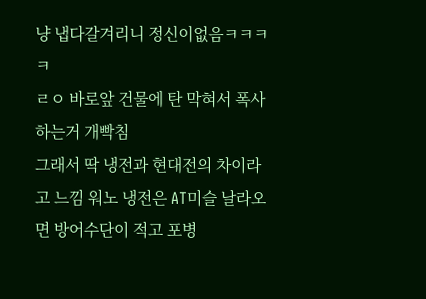냥 냅다갈겨리니 정신이없음ㅋㅋㅋㅋ
ㄹㅇ 바로앞 건물에 탄 막혀서 폭사하는거 개빡침
그래서 딱 냉전과 현대전의 차이라고 느낌 워노 냉전은 AT미슬 날라오면 방어수단이 적고 포병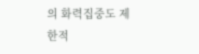의 화력집중도 제한적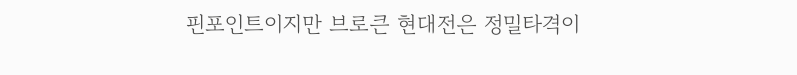핀포인트이지만 브로큰 현대전은 정밀타격이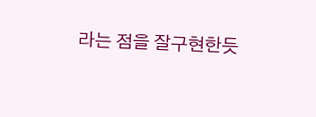라는 점을 잘구현한듯